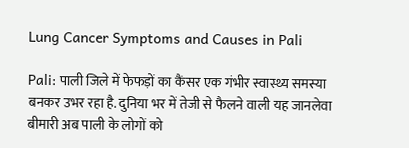Lung Cancer Symptoms and Causes in Pali

Pali: पाली जिले में फेफड़ों का कैंसर एक गंभीर स्वास्थ्य समस्या बनकर उभर रहा है. दुनिया भर में तेजी से फैलने वाली यह जानलेवा बीमारी अब पाली के लोगों को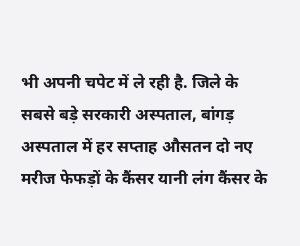भी अपनी चपेट में ले रही है. जिले के सबसे बड़े सरकारी अस्पताल, बांगड़ अस्पताल में हर सप्ताह औसतन दो नए मरीज फेफड़ों के कैंसर यानी लंग कैंसर के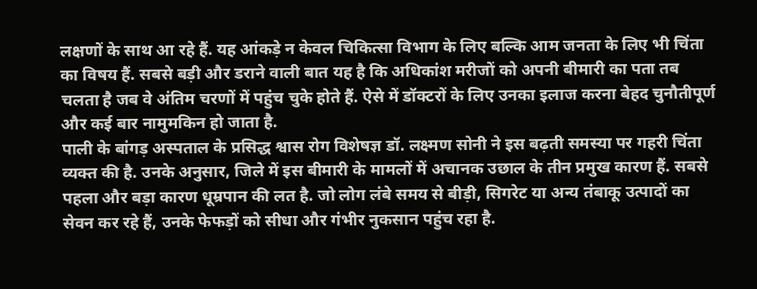लक्षणों के साथ आ रहे हैं. यह आंकड़े न केवल चिकित्सा विभाग के लिए बल्कि आम जनता के लिए भी चिंता का विषय हैं. सबसे बड़ी और डराने वाली बात यह है कि अधिकांश मरीजों को अपनी बीमारी का पता तब चलता है जब वे अंतिम चरणों में पहुंच चुके होते हैं. ऐसे में डॉक्टरों के लिए उनका इलाज करना बेहद चुनौतीपूर्ण और कई बार नामुमकिन हो जाता है.
पाली के बांगड़ अस्पताल के प्रसिद्ध श्वास रोग विशेषज्ञ डॉ. लक्ष्मण सोनी ने इस बढ़ती समस्या पर गहरी चिंता व्यक्त की है. उनके अनुसार, जिले में इस बीमारी के मामलों में अचानक उछाल के तीन प्रमुख कारण हैं. सबसे पहला और बड़ा कारण धूम्रपान की लत है. जो लोग लंबे समय से बीड़ी, सिगरेट या अन्य तंबाकू उत्पादों का सेवन कर रहे हैं, उनके फेफड़ों को सीधा और गंभीर नुकसान पहुंच रहा है.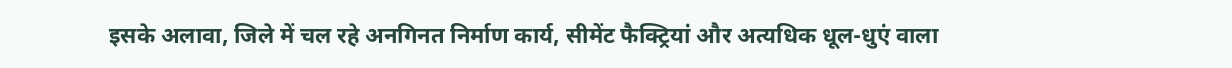इसके अलावा, जिले में चल रहे अनगिनत निर्माण कार्य, सीमेंट फैक्ट्रियां और अत्यधिक धूल-धुएं वाला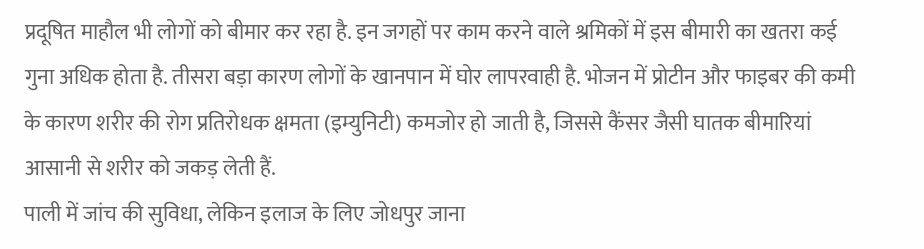प्रदूषित माहौल भी लोगों को बीमार कर रहा है. इन जगहों पर काम करने वाले श्रमिकों में इस बीमारी का खतरा कई गुना अधिक होता है. तीसरा बड़ा कारण लोगों के खानपान में घोर लापरवाही है. भोजन में प्रोटीन और फाइबर की कमी के कारण शरीर की रोग प्रतिरोधक क्षमता (इम्युनिटी) कमजोर हो जाती है, जिससे कैंसर जैसी घातक बीमारियां आसानी से शरीर को जकड़ लेती हैं.
पाली में जांच की सुविधा, लेकिन इलाज के लिए जोधपुर जाना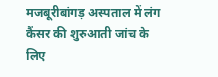मजबूरीबांगड़ अस्पताल में लंग कैंसर की शुरुआती जांच के लिए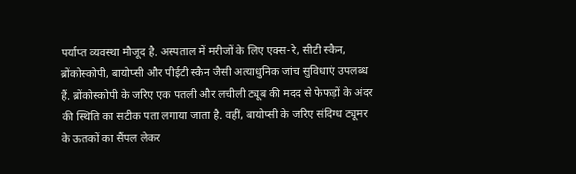पर्याप्त व्यवस्था मौजूद है. अस्पताल में मरीजों के लिए एक्स-रे, सीटी स्कैन, ब्रोंकोस्कोपी, बायोप्सी और पीईटी स्कैन जैसी अत्याधुनिक जांच सुविधाएं उपलब्ध हैं. ब्रोंकोस्कोपी के जरिए एक पतली और लचीली ट्यूब की मदद से फेफड़ों के अंदर की स्थिति का सटीक पता लगाया जाता है. वहीं, बायोप्सी के जरिए संदिग्ध ट्यूमर के ऊतकों का सैंपल लेकर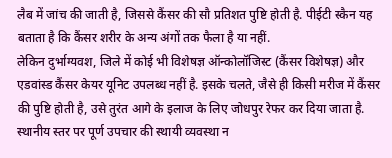लैब में जांच की जाती है, जिससे कैंसर की सौ प्रतिशत पुष्टि होती है. पीईटी स्कैन यह बताता है कि कैंसर शरीर के अन्य अंगों तक फैला है या नहीं.
लेकिन दुर्भाग्यवश, जिले में कोई भी विशेषज्ञ ऑन्कोलॉजिस्ट (कैंसर विशेषज्ञ) और एडवांस्ड कैंसर केयर यूनिट उपलब्ध नहीं है. इसके चलते, जैसे ही किसी मरीज में कैंसर की पुष्टि होती है, उसे तुरंत आगे के इलाज के लिए जोधपुर रेफर कर दिया जाता है. स्थानीय स्तर पर पूर्ण उपचार की स्थायी व्यवस्था न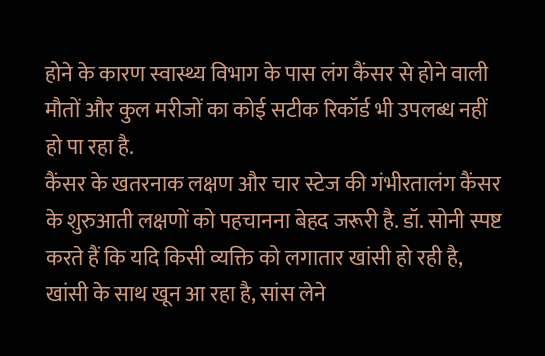होने के कारण स्वास्थ्य विभाग के पास लंग कैंसर से होने वाली मौतों और कुल मरीजों का कोई सटीक रिकॉर्ड भी उपलब्ध नहीं हो पा रहा है.
कैंसर के खतरनाक लक्षण और चार स्टेज की गंभीरतालंग कैंसर के शुरुआती लक्षणों को पहचानना बेहद जरूरी है. डॉ. सोनी स्पष्ट करते हैं कि यदि किसी व्यक्ति को लगातार खांसी हो रही है, खांसी के साथ खून आ रहा है, सांस लेने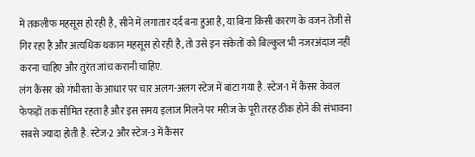में तकलीफ महसूस हो रही है, सीने में लगातार दर्द बना हुआ है, या बिना किसी कारण के वजन तेजी से गिर रहा है और अत्यधिक थकान महसूस हो रही है, तो उसे इन संकेतों को बिल्कुल भी नजरअंदाज नहीं करना चाहिए और तुरंत जांच करानी चाहिए.
लंग कैंसर को गंभीरता के आधार पर चार अलग-अलग स्टेज में बांटा गया है. स्टेज-1 में कैंसर केवल फेफड़ों तक सीमित रहता है और इस समय इलाज मिलने पर मरीज के पूरी तरह ठीक होने की संभावना सबसे ज्यादा होती है. स्टेज-2 और स्टेज-3 में कैंसर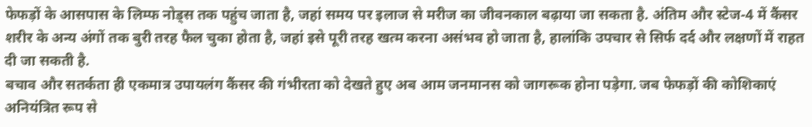फेफड़ों के आसपास के लिम्फ नोड्स तक पहुंच जाता है, जहां समय पर इलाज से मरीज का जीवनकाल बढ़ाया जा सकता है. अंतिम और स्टेज-4 में कैंसर शरीर के अन्य अंगों तक बुरी तरह फैल चुका होता है, जहां इसे पूरी तरह खत्म करना असंभव हो जाता है, हालांकि उपचार से सिर्फ दर्द और लक्षणों में राहत दी जा सकती है.
बचाव और सतर्कता ही एकमात्र उपायलंग कैंसर की गंभीरता को देखते हुए अब आम जनमानस को जागरूक होना पड़ेगा. जब फेफड़ों की कोशिकाएं अनियंत्रित रूप से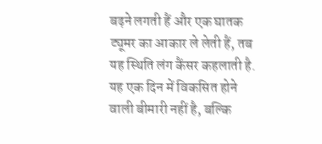बढ़ने लगती हैं और एक घातक ट्यूमर का आकार ले लेती हैं, तब यह स्थिति लंग कैंसर कहलाती है. यह एक दिन में विकसित होने वाली बीमारी नहीं है, बल्कि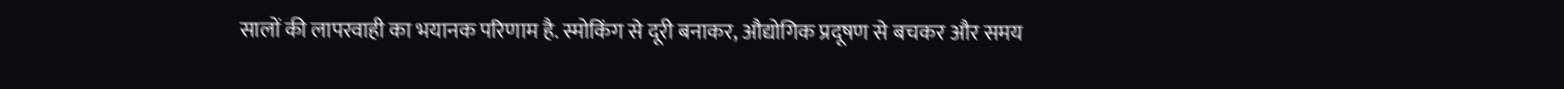सालों की लापरवाही का भयानक परिणाम है. स्मोकिंग से दूरी बनाकर, औद्योगिक प्रदूषण से बचकर और समय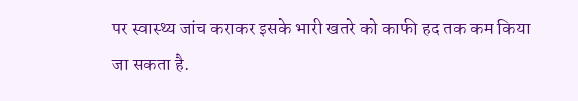पर स्वास्थ्य जांच कराकर इसके भारी खतरे को काफी हद तक कम किया जा सकता है.